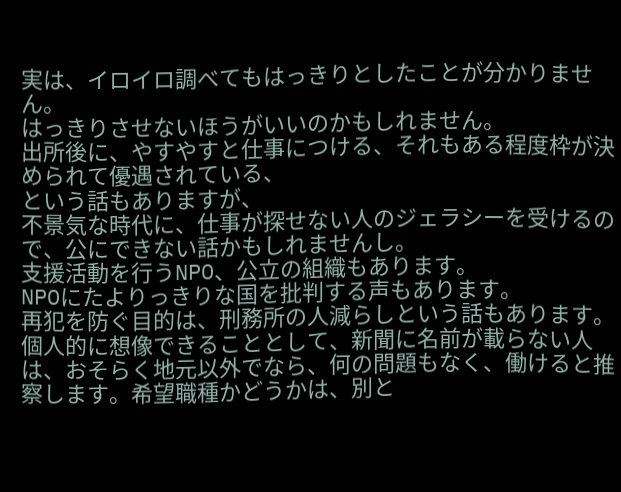実は、イロイロ調べてもはっきりとしたことが分かりません。
はっきりさせないほうがいいのかもしれません。
出所後に、やすやすと仕事につける、それもある程度枠が決められて優遇されている、
という話もありますが、
不景気な時代に、仕事が探せない人のジェラシーを受けるので、公にできない話かもしれませんし。
支援活動を行うNPO、公立の組織もあります。
NPOにたよりっきりな国を批判する声もあります。
再犯を防ぐ目的は、刑務所の人減らしという話もあります。
個人的に想像できることとして、新聞に名前が載らない人は、おそらく地元以外でなら、何の問題もなく、働けると推察します。希望職種かどうかは、別と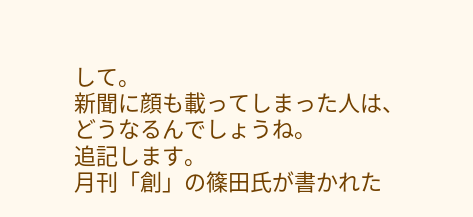して。
新聞に顔も載ってしまった人は、どうなるんでしょうね。
追記します。
月刊「創」の篠田氏が書かれた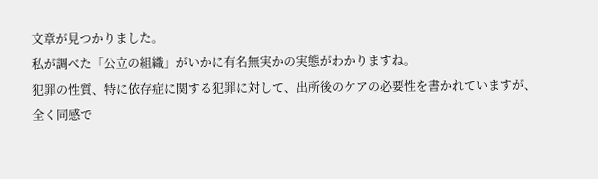文章が見つかりました。
私が調べた「公立の組織」がいかに有名無実かの実態がわかりますね。
犯罪の性質、特に依存症に関する犯罪に対して、出所後のケアの必要性を書かれていますが、全く同感で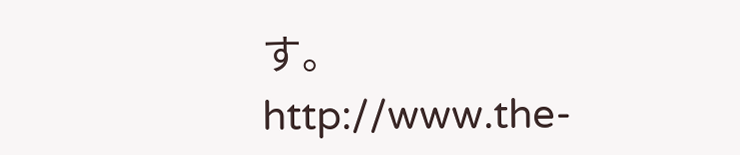す。
http://www.the-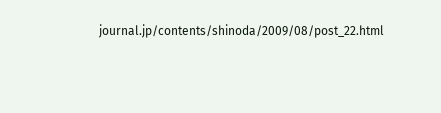journal.jp/contents/shinoda/2009/08/post_22.html